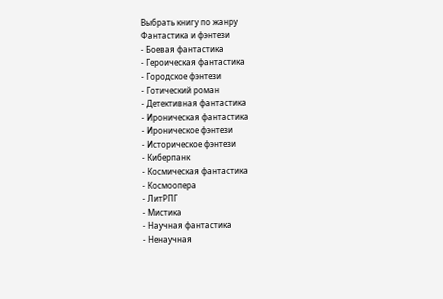Выбрать книгу по жанру
Фантастика и фэнтези
- Боевая фантастика
- Героическая фантастика
- Городское фэнтези
- Готический роман
- Детективная фантастика
- Ироническая фантастика
- Ироническое фэнтези
- Историческое фэнтези
- Киберпанк
- Космическая фантастика
- Космоопера
- ЛитРПГ
- Мистика
- Научная фантастика
- Ненаучная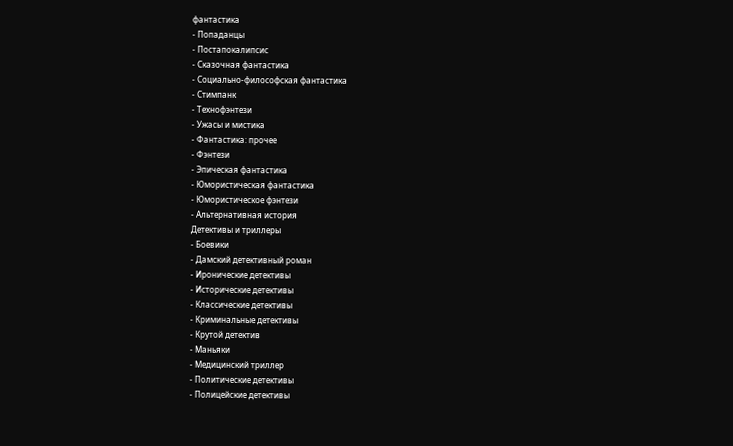фантастика
- Попаданцы
- Постапокалипсис
- Сказочная фантастика
- Социально-философская фантастика
- Стимпанк
- Технофэнтези
- Ужасы и мистика
- Фантастика: прочее
- Фэнтези
- Эпическая фантастика
- Юмористическая фантастика
- Юмористическое фэнтези
- Альтернативная история
Детективы и триллеры
- Боевики
- Дамский детективный роман
- Иронические детективы
- Исторические детективы
- Классические детективы
- Криминальные детективы
- Крутой детектив
- Маньяки
- Медицинский триллер
- Политические детективы
- Полицейские детективы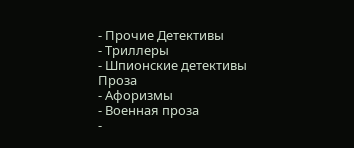- Прочие Детективы
- Триллеры
- Шпионские детективы
Проза
- Афоризмы
- Военная проза
-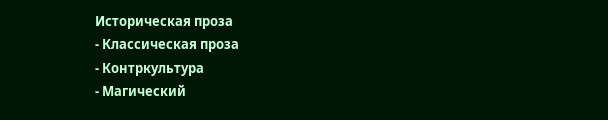Историческая проза
- Классическая проза
- Контркультура
- Магический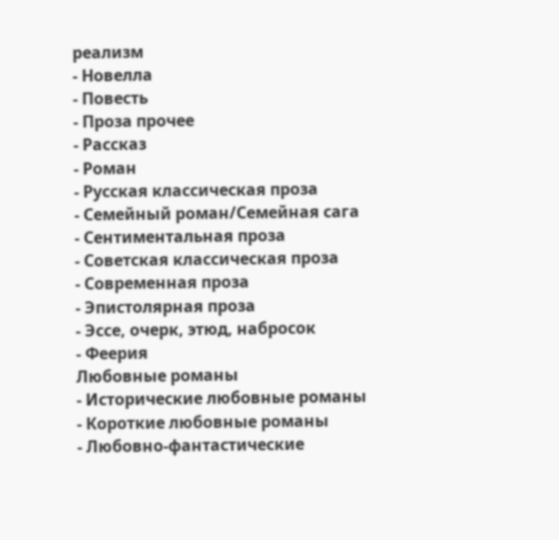реализм
- Новелла
- Повесть
- Проза прочее
- Рассказ
- Роман
- Русская классическая проза
- Семейный роман/Семейная сага
- Сентиментальная проза
- Советская классическая проза
- Современная проза
- Эпистолярная проза
- Эссе, очерк, этюд, набросок
- Феерия
Любовные романы
- Исторические любовные романы
- Короткие любовные романы
- Любовно-фантастические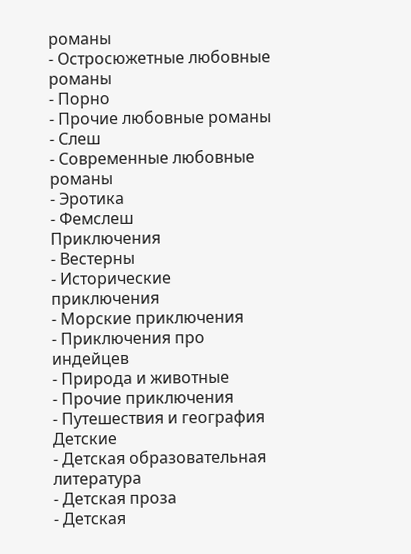романы
- Остросюжетные любовные романы
- Порно
- Прочие любовные романы
- Слеш
- Современные любовные романы
- Эротика
- Фемслеш
Приключения
- Вестерны
- Исторические приключения
- Морские приключения
- Приключения про индейцев
- Природа и животные
- Прочие приключения
- Путешествия и география
Детские
- Детская образовательная литература
- Детская проза
- Детская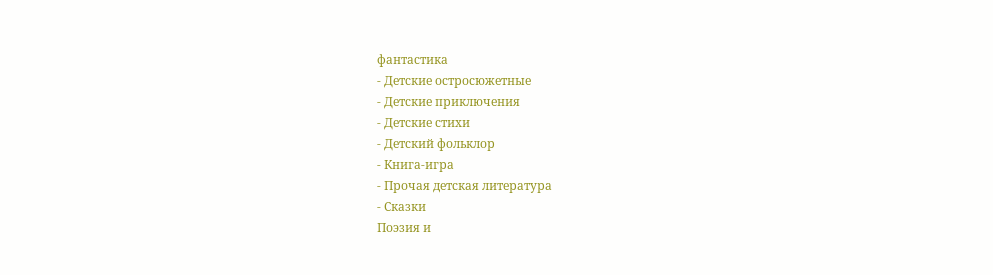фантастика
- Детские остросюжетные
- Детские приключения
- Детские стихи
- Детский фольклор
- Книга-игра
- Прочая детская литература
- Сказки
Поэзия и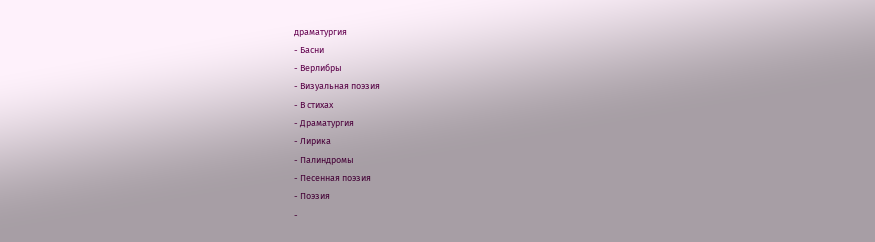драматургия
- Басни
- Верлибры
- Визуальная поэзия
- В стихах
- Драматургия
- Лирика
- Палиндромы
- Песенная поэзия
- Поэзия
-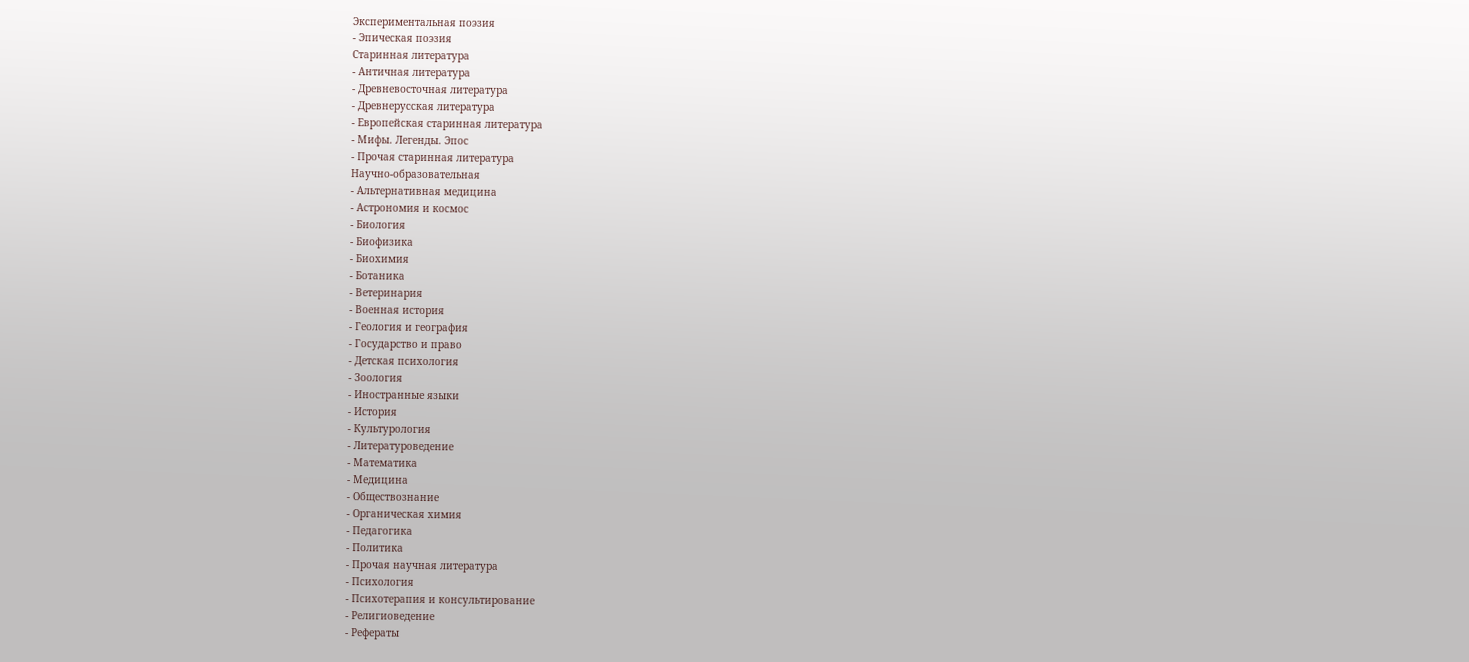Экспериментальная поэзия
- Эпическая поэзия
Старинная литература
- Античная литература
- Древневосточная литература
- Древнерусская литература
- Европейская старинная литература
- Мифы. Легенды. Эпос
- Прочая старинная литература
Научно-образовательная
- Альтернативная медицина
- Астрономия и космос
- Биология
- Биофизика
- Биохимия
- Ботаника
- Ветеринария
- Военная история
- Геология и география
- Государство и право
- Детская психология
- Зоология
- Иностранные языки
- История
- Культурология
- Литературоведение
- Математика
- Медицина
- Обществознание
- Органическая химия
- Педагогика
- Политика
- Прочая научная литература
- Психология
- Психотерапия и консультирование
- Религиоведение
- Рефераты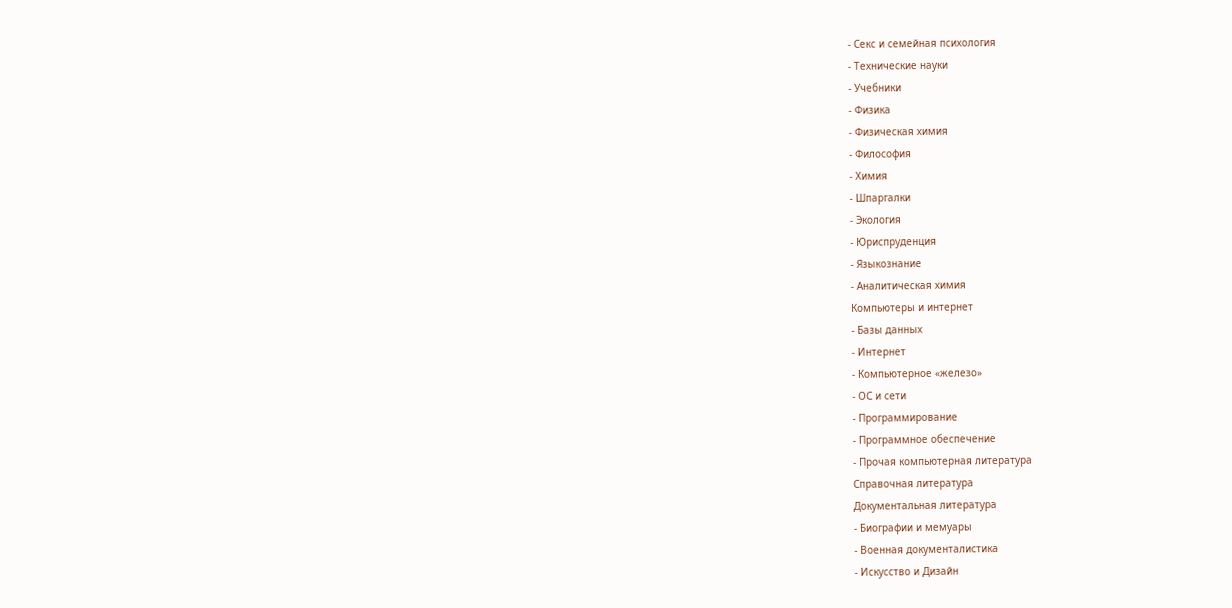- Секс и семейная психология
- Технические науки
- Учебники
- Физика
- Физическая химия
- Философия
- Химия
- Шпаргалки
- Экология
- Юриспруденция
- Языкознание
- Аналитическая химия
Компьютеры и интернет
- Базы данных
- Интернет
- Компьютерное «железо»
- ОС и сети
- Программирование
- Программное обеспечение
- Прочая компьютерная литература
Справочная литература
Документальная литература
- Биографии и мемуары
- Военная документалистика
- Искусство и Дизайн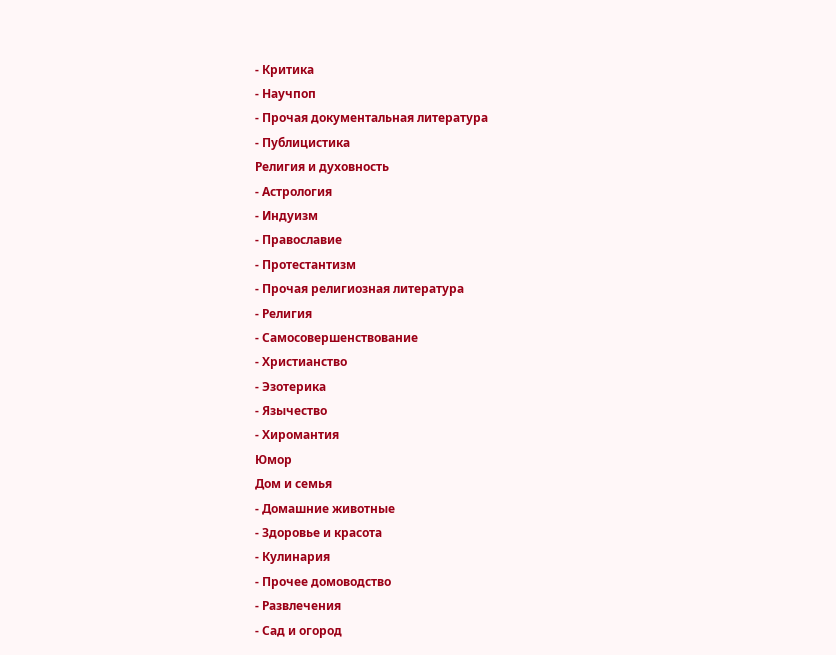- Критика
- Научпоп
- Прочая документальная литература
- Публицистика
Религия и духовность
- Астрология
- Индуизм
- Православие
- Протестантизм
- Прочая религиозная литература
- Религия
- Самосовершенствование
- Христианство
- Эзотерика
- Язычество
- Хиромантия
Юмор
Дом и семья
- Домашние животные
- Здоровье и красота
- Кулинария
- Прочее домоводство
- Развлечения
- Сад и огород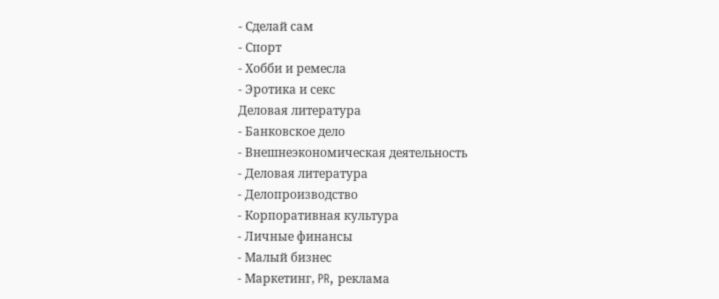- Сделай сам
- Спорт
- Хобби и ремесла
- Эротика и секс
Деловая литература
- Банковское дело
- Внешнеэкономическая деятельность
- Деловая литература
- Делопроизводство
- Корпоративная культура
- Личные финансы
- Малый бизнес
- Маркетинг, PR, реклама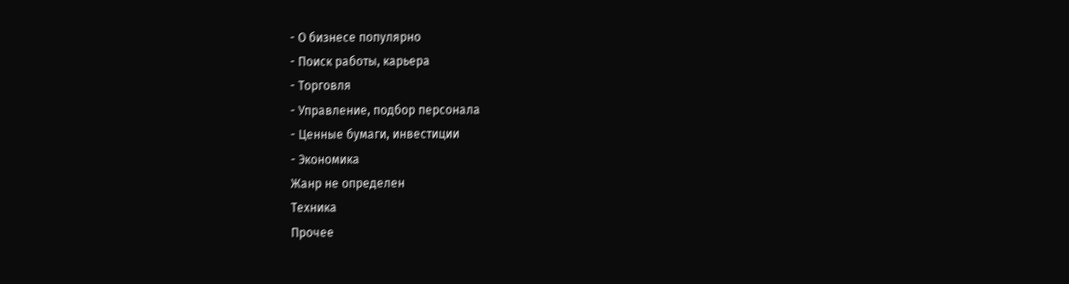- О бизнесе популярно
- Поиск работы, карьера
- Торговля
- Управление, подбор персонала
- Ценные бумаги, инвестиции
- Экономика
Жанр не определен
Техника
Прочее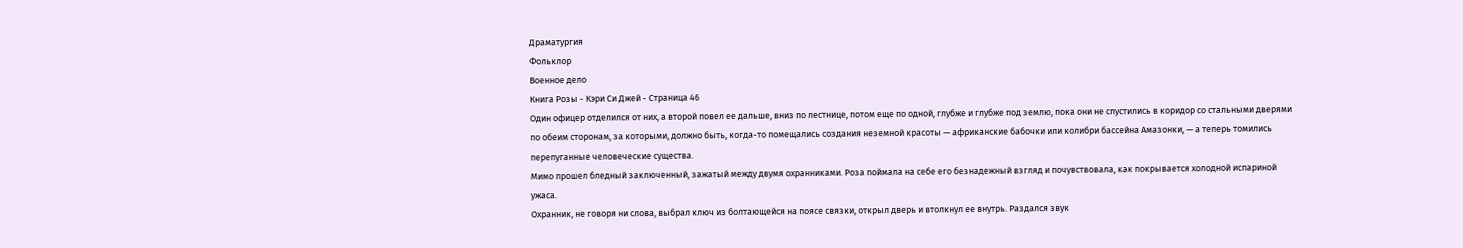Драматургия
Фольклор
Военное дело
Книга Розы - Кэри Си Джей - Страница 46
Один офицер отделился от них, а второй повел ее дальше, вниз по лестнице, потом еще по одной, глубже и глубже под землю, пока они не спустились в коридор со стальными дверями по обеим сторонам, за которыми, должно быть, когда-то помещались создания неземной красоты — африканские бабочки или колибри бассейна Амазонки, — а теперь томились перепуганные человеческие существа.
Мимо прошел бледный заключенный, зажатый между двумя охранниками. Роза поймала на себе его безнадежный взгляд и почувствовала, как покрывается холодной испариной ужаса.
Охранник, не говоря ни слова, выбрал ключ из болтающейся на поясе связки, открыл дверь и втолкнул ее внутрь. Раздался звук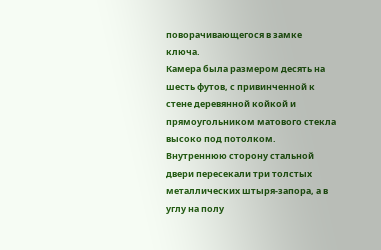поворачивающегося в замке ключа.
Камера была размером десять на шесть футов, с привинченной к стене деревянной койкой и прямоугольником матового стекла высоко под потолком. Внутреннюю сторону стальной двери пересекали три толстых металлических штыря-запора, а в углу на полу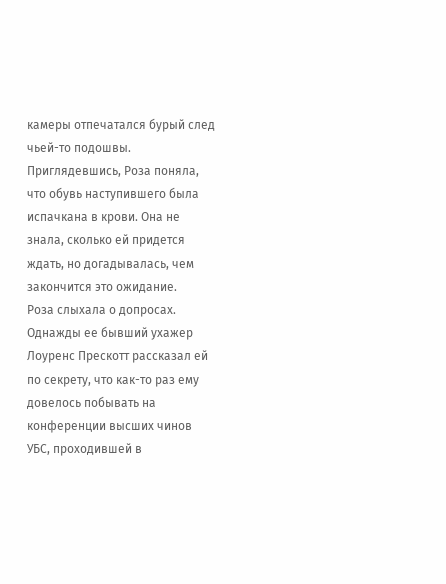камеры отпечатался бурый след чьей-то подошвы. Приглядевшись, Роза поняла, что обувь наступившего была испачкана в крови. Она не знала, сколько ей придется ждать, но догадывалась, чем закончится это ожидание.
Роза слыхала о допросах. Однажды ее бывший ухажер Лоуренс Прескотт рассказал ей по секрету, что как-то раз ему довелось побывать на конференции высших чинов УБС, проходившей в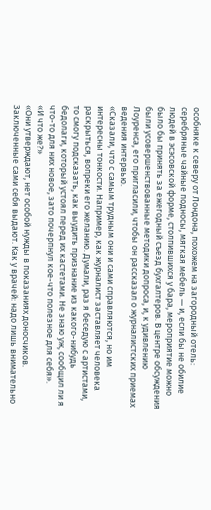особняке к северу от Лондона, похожем на загородный отель: серебряные чайные подносы, мягкая мебель — и, если бы не обилие людей в эсэсовской форме, столпившихся у бара, мероприятие можно было бы принять за ежегодный съезд бухгалтеров. В центре обсуждения были усовершенствованные методики допроса, и, к удивлению Лоуренса, его пригласили, чтобы он рассказал о журналистских приемах ведения интервью.
«Сказали, что с самым трудным они и сами справляются, но им интересны тонкости. Например, как журналист заставляет человека раскрыться, вопреки его желанию. Думали, раз я беседую с артистами, то смогу подсказать, как выудить признание из какого-нибудь бедолаги, который устоял перед их кастетами. Не знаю уж, сообщил ли я что-то для них новое, зато почерпнул кое-что полезное для себя».
«И что же?»
«Они утверждают, нет особой нужды в показаниях доносчиков. Заключенные сами себя выдают. Как у врачей: надо лишь внимательно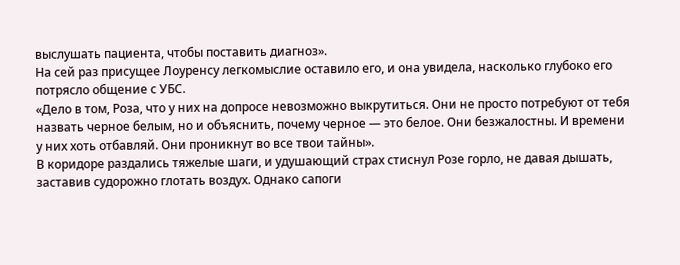выслушать пациента, чтобы поставить диагноз».
На сей раз присущее Лоуренсу легкомыслие оставило его, и она увидела, насколько глубоко его потрясло общение с УБС.
«Дело в том, Роза, что у них на допросе невозможно выкрутиться. Они не просто потребуют от тебя назвать черное белым, но и объяснить, почему черное — это белое. Они безжалостны. И времени у них хоть отбавляй. Они проникнут во все твои тайны».
В коридоре раздались тяжелые шаги, и удушающий страх стиснул Розе горло, не давая дышать, заставив судорожно глотать воздух. Однако сапоги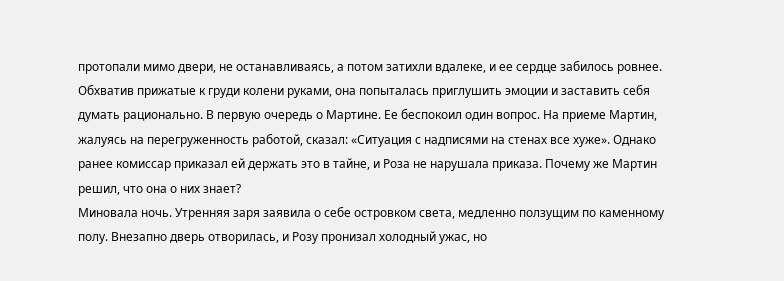протопали мимо двери, не останавливаясь, а потом затихли вдалеке, и ее сердце забилось ровнее.
Обхватив прижатые к груди колени руками, она попыталась приглушить эмоции и заставить себя думать рационально. В первую очередь о Мартине. Ее беспокоил один вопрос. На приеме Мартин, жалуясь на перегруженность работой, сказал: «Ситуация с надписями на стенах все хуже». Однако ранее комиссар приказал ей держать это в тайне, и Роза не нарушала приказа. Почему же Мартин решил, что она о них знает?
Миновала ночь. Утренняя заря заявила о себе островком света, медленно ползущим по каменному полу. Внезапно дверь отворилась, и Розу пронизал холодный ужас, но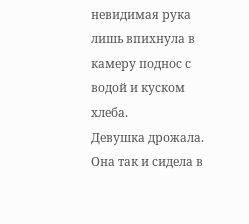невидимая рука лишь впихнула в камеру поднос с водой и куском хлеба.
Девушка дрожала. Она так и сидела в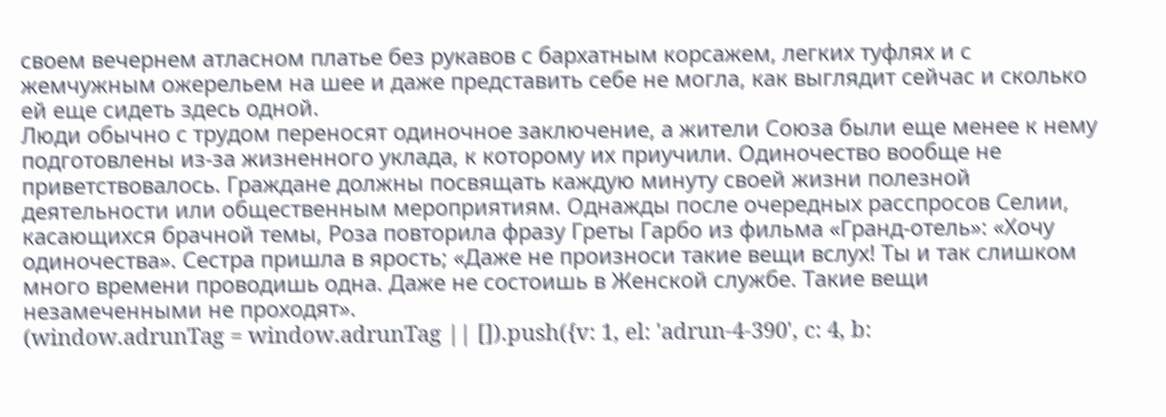своем вечернем атласном платье без рукавов с бархатным корсажем, легких туфлях и с жемчужным ожерельем на шее и даже представить себе не могла, как выглядит сейчас и сколько ей еще сидеть здесь одной.
Люди обычно с трудом переносят одиночное заключение, а жители Союза были еще менее к нему подготовлены из-за жизненного уклада, к которому их приучили. Одиночество вообще не приветствовалось. Граждане должны посвящать каждую минуту своей жизни полезной деятельности или общественным мероприятиям. Однажды после очередных расспросов Селии, касающихся брачной темы, Роза повторила фразу Греты Гарбо из фильма «Гранд-отель»: «Хочу одиночества». Сестра пришла в ярость; «Даже не произноси такие вещи вслух! Ты и так слишком много времени проводишь одна. Даже не состоишь в Женской службе. Такие вещи незамеченными не проходят».
(window.adrunTag = window.adrunTag || []).push({v: 1, el: 'adrun-4-390', c: 4, b: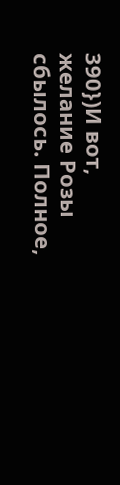390})И вот, желание Розы сбылось. Полное,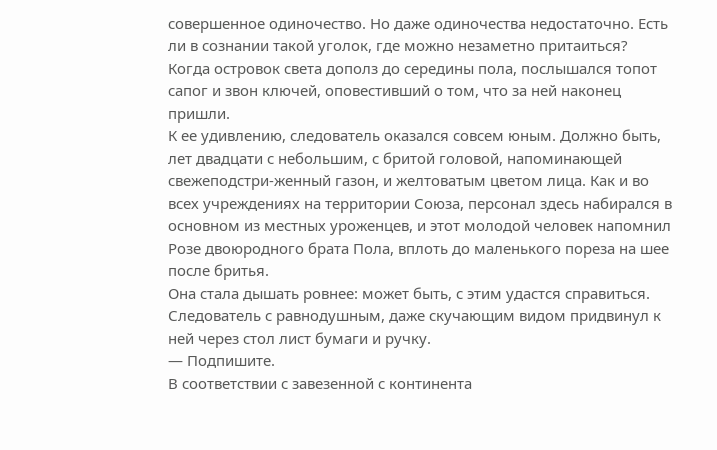совершенное одиночество. Но даже одиночества недостаточно. Есть ли в сознании такой уголок, где можно незаметно притаиться?
Когда островок света дополз до середины пола, послышался топот сапог и звон ключей, оповестивший о том, что за ней наконец пришли.
К ее удивлению, следователь оказался совсем юным. Должно быть, лет двадцати с небольшим, с бритой головой, напоминающей свежеподстри-женный газон, и желтоватым цветом лица. Как и во всех учреждениях на территории Союза, персонал здесь набирался в основном из местных уроженцев, и этот молодой человек напомнил Розе двоюродного брата Пола, вплоть до маленького пореза на шее после бритья.
Она стала дышать ровнее: может быть, с этим удастся справиться.
Следователь с равнодушным, даже скучающим видом придвинул к ней через стол лист бумаги и ручку.
— Подпишите.
В соответствии с завезенной с континента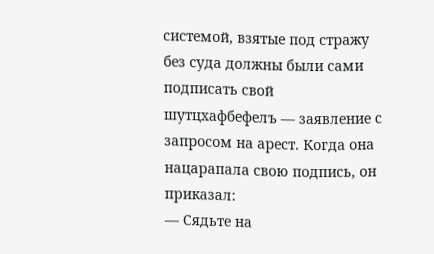системой, взятые под стражу без суда должны были сами подписать свой шутцхафбефелъ — заявление с запросом на арест. Когда она нацарапала свою подпись, он приказал:
— Сядьте на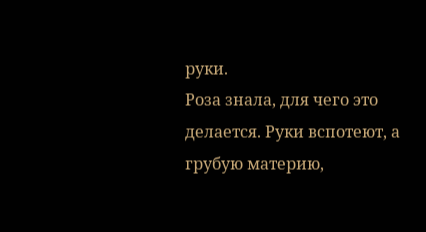руки.
Роза знала, для чего это делается. Руки вспотеют, а грубую материю,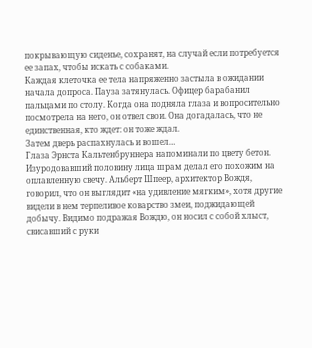покрывающую сиденье, сохранят, на случай если потребуется ее запах, чтобы искать с собаками.
Каждая клеточка ее тела напряженно застыла в ожидании начала допроса. Пауза затянулась. Офицер барабанил пальцами по столу. Когда она подняла глаза и вопросительно посмотрела на него, он отвел свои. Она догадалась, что не единственная, кто ждет: он тоже ждал.
Затем дверь распахнулась и вошел…
Глаза Эрнста Кальтенбруннера напоминали по цвету бетон. Изуродовавший половину лица шрам делал его похожим на оплавленную свечу. Альберт Шпеер, архитектор Вождя, говорил, что он выглядит «на удивление мягким», хотя другие видели в нем терпеливое коварство змеи, поджидающей добычу. Видимо подражая Вождю, он носил с собой хлыст, свисавший с руки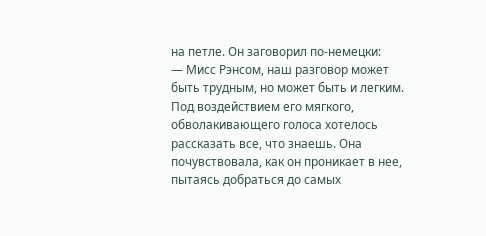на петле. Он заговорил по-немецки:
— Мисс Рэнсом, наш разговор может быть трудным, но может быть и легким.
Под воздействием его мягкого, обволакивающего голоса хотелось рассказать все, что знаешь. Она почувствовала, как он проникает в нее, пытаясь добраться до самых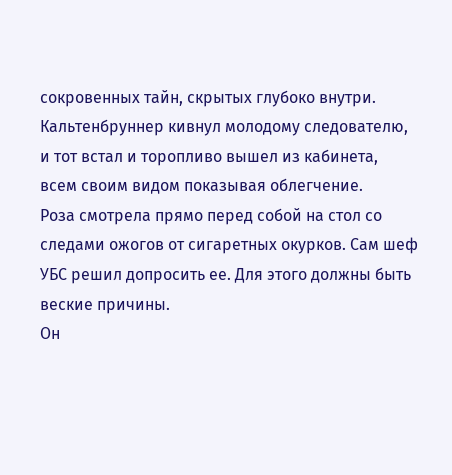сокровенных тайн, скрытых глубоко внутри.
Кальтенбруннер кивнул молодому следователю, и тот встал и торопливо вышел из кабинета, всем своим видом показывая облегчение.
Роза смотрела прямо перед собой на стол со следами ожогов от сигаретных окурков. Сам шеф УБС решил допросить ее. Для этого должны быть веские причины.
Он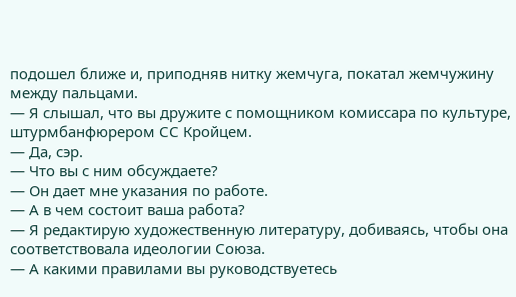подошел ближе и, приподняв нитку жемчуга, покатал жемчужину между пальцами.
— Я слышал, что вы дружите с помощником комиссара по культуре, штурмбанфюрером СС Кройцем.
— Да, сэр.
— Что вы с ним обсуждаете?
— Он дает мне указания по работе.
— А в чем состоит ваша работа?
— Я редактирую художественную литературу, добиваясь, чтобы она соответствовала идеологии Союза.
— А какими правилами вы руководствуетесь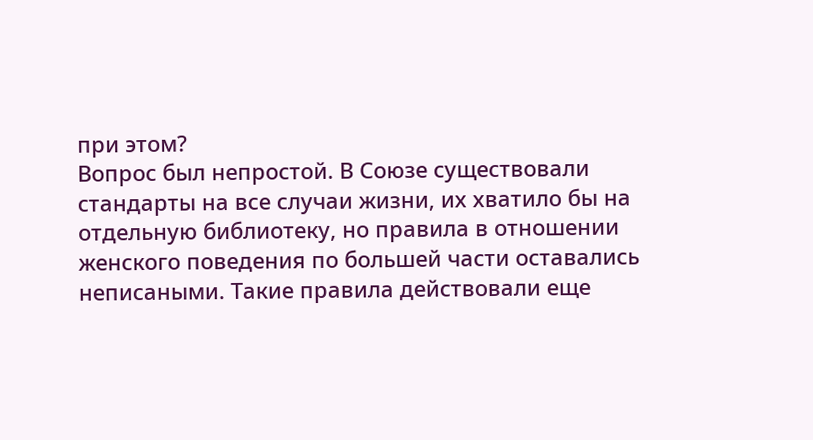при этом?
Вопрос был непростой. В Союзе существовали стандарты на все случаи жизни, их хватило бы на отдельную библиотеку, но правила в отношении женского поведения по большей части оставались неписаными. Такие правила действовали еще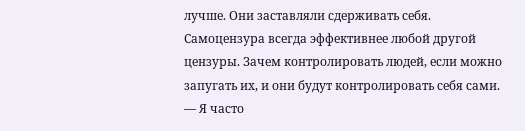лучше. Они заставляли сдерживать себя. Самоцензура всегда эффективнее любой другой цензуры. Зачем контролировать людей, если можно запугать их, и они будут контролировать себя сами.
— Я часто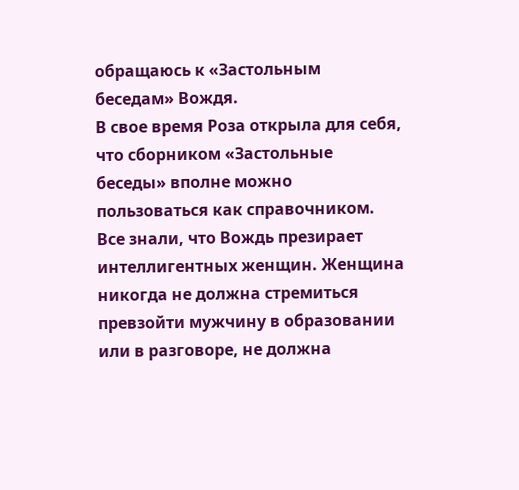обращаюсь к «Застольным беседам» Вождя.
В свое время Роза открыла для себя, что сборником «Застольные беседы» вполне можно пользоваться как справочником. Все знали, что Вождь презирает интеллигентных женщин. Женщина никогда не должна стремиться превзойти мужчину в образовании или в разговоре, не должна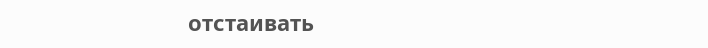отстаивать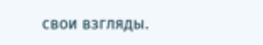свои взгляды.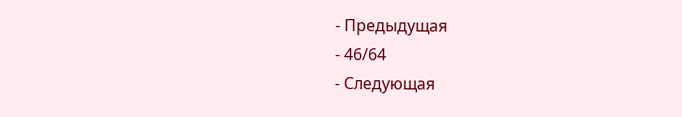- Предыдущая
- 46/64
- Следующая